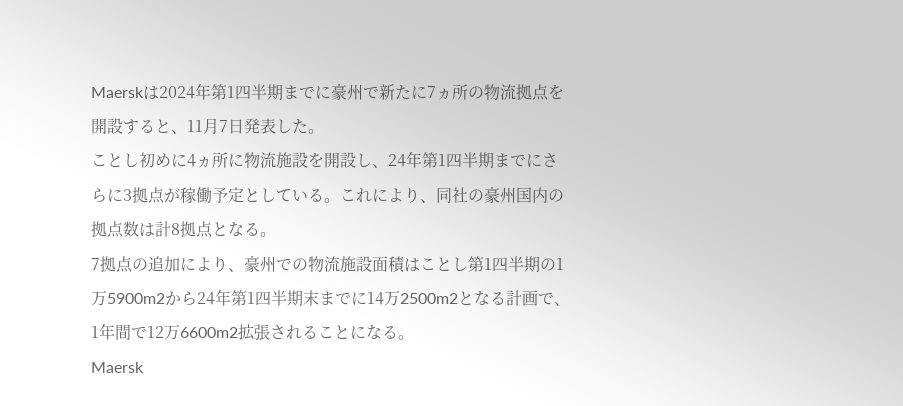Maerskは2024年第1四半期までに豪州で新たに7ヵ所の物流拠点を開設すると、11月7日発表した。
ことし初めに4ヵ所に物流施設を開設し、24年第1四半期までにさらに3拠点が稼働予定としている。これにより、同社の豪州国内の拠点数は計8拠点となる。
7拠点の追加により、豪州での物流施設面積はことし第1四半期の1万5900m2から24年第1四半期末までに14万2500m2となる計画で、1年間で12万6600m2拡張されることになる。
Maersk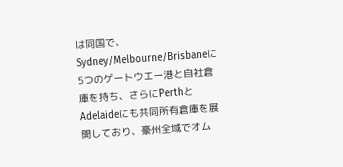は同国で、Sydney/Melbourne/Brisbaneに5つのゲートウエー港と自社倉庫を持ち、さらにPerthとAdelaideにも共同所有倉庫を展開しており、豪州全域でオム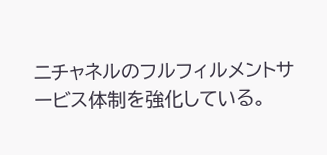ニチャネルのフルフィルメントサービス体制を強化している。